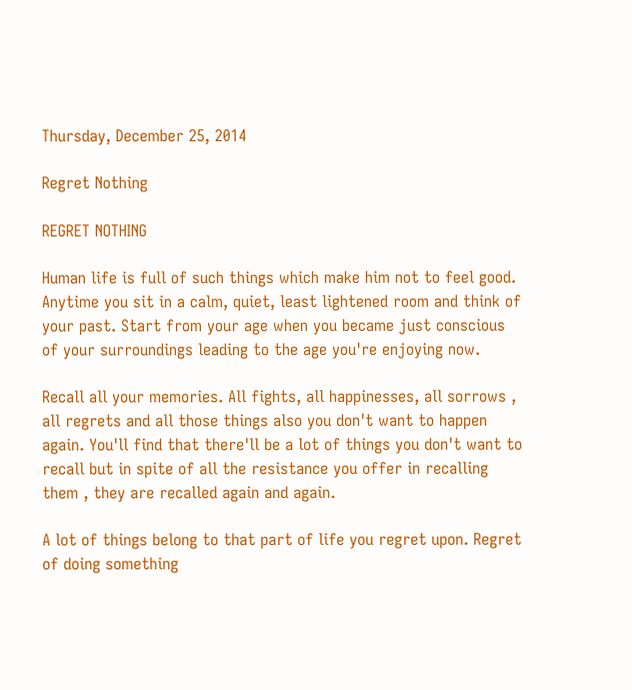Thursday, December 25, 2014

Regret Nothing

REGRET NOTHING

Human life is full of such things which make him not to feel good. Anytime you sit in a calm, quiet, least lightened room and think of your past. Start from your age when you became just conscious of your surroundings leading to the age you're enjoying now.

Recall all your memories. All fights, all happinesses, all sorrows , all regrets and all those things also you don't want to happen again. You'll find that there'll be a lot of things you don't want to recall but in spite of all the resistance you offer in recalling them , they are recalled again and again.

A lot of things belong to that part of life you regret upon. Regret of doing something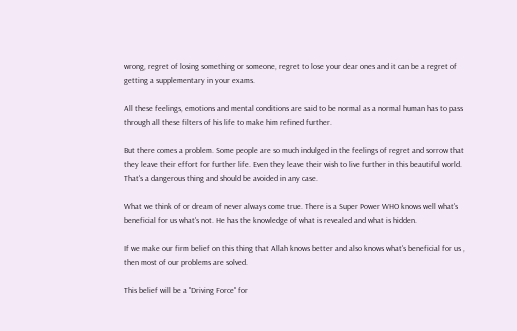wrong, regret of losing something or someone, regret to lose your dear ones and it can be a regret of getting a supplementary in your exams.

All these feelings, emotions and mental conditions are said to be normal as a normal human has to pass through all these filters of his life to make him refined further.

But there comes a problem. Some people are so much indulged in the feelings of regret and sorrow that they leave their effort for further life. Even they leave their wish to live further in this beautiful world. That's a dangerous thing and should be avoided in any case.

What we think of or dream of never always come true. There is a Super Power WHO knows well what's beneficial for us what's not. He has the knowledge of what is revealed and what is hidden.

If we make our firm belief on this thing that Allah knows better and also knows what's beneficial for us , then most of our problems are solved.

This belief will be a "Driving Force" for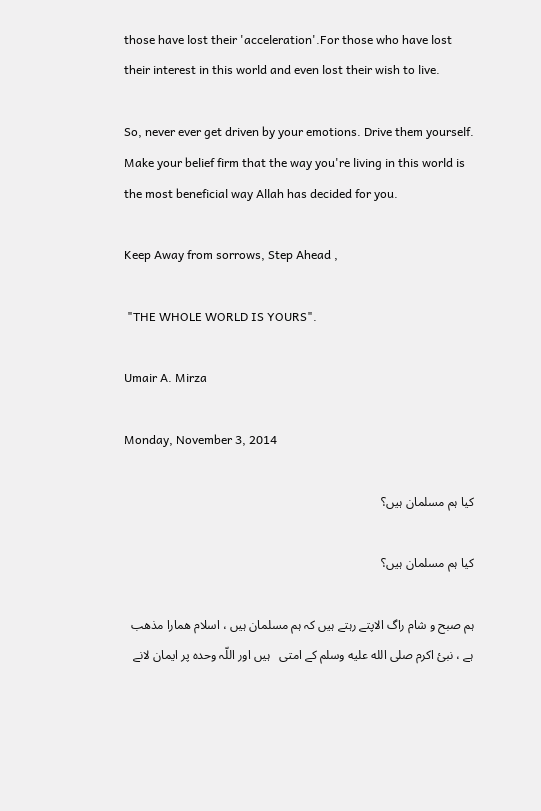those have lost their 'acceleration'.For those who have lost their interest in this world and even lost their wish to live.

So, never ever get driven by your emotions. Drive them yourself. Make your belief firm that the way you're living in this world is the most beneficial way Allah has decided for you.

Keep Away from sorrows, Step Ahead ,

 "THE WHOLE WORLD IS YOURS".

Umair A. Mirza

Monday, November 3, 2014

کیا ہم مسلمان ہیں؟

کیا ہم مسلمان ہیں؟

ہم صبح و شام راگ الاپتے رہتے ہیں کہ ہم مسلمان ہیں ، اسلام ھمارا مذھب ہے ، نبئ اکرم صلى الله عليه وسلم کے امتی   ہیں اور اللّہ وحدہ پر ایمان لانے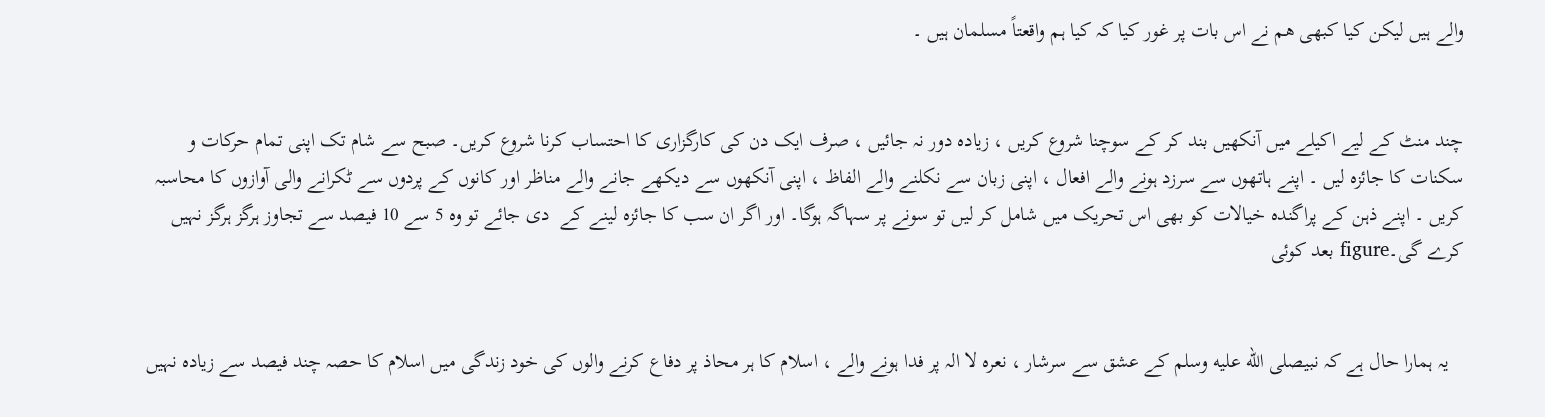والے ہیں لیکن کیا کبھی ھم نے اس بات پر غور کیا کہ کیا ہم واقعتاً مسلمان ہیں ۔


چند منٹ کے لیے اکیلے میں آنکھیں بند کر کے سوچنا شروع کریں ، زیادہ دور نہ جائیں ، صرف ایک دن کی کارگزاری کا احتساب کرنا شروع کریں۔ صبح سے شام تک اپنی تمام حرکات و سکنات کا جائزہ لیں ۔ اپنے ہاتھوں سے سرزد ہونے والے افعال ، اپنی زبان سے نکلنے والے الفاظ ، اپنی آنکھوں سے دیکھے جانے والے مناظر اور کانوں کے پردوں سے ٹکرانے والی آوازوں کا محاسبہ کریں ۔ اپنے ذہن کے پراگندہ خیالات کو بھی اس تحریک میں شامل کر لیں تو سونے پر سہاگہ ہوگا۔ اور اگر ان سب کا جائزہ لینے کے  دی جائے تو وہ 5 سے 10 فیصد سے تجاوز ہرگز ہرگز نہیں کرے گی۔figure بعد کوئی


   یہ ہمارا حال ہے کہ نبیصلى الله عليه وسلم کے عشق سے سرشار ، نعرہ لا الہ پر فدا ہونے والے ، اسلام کا ہر محاذ پر دفاع کرنے والوں کی خود زندگی میں اسلام کا حصہ چند فیصد سے زیادہ نہیں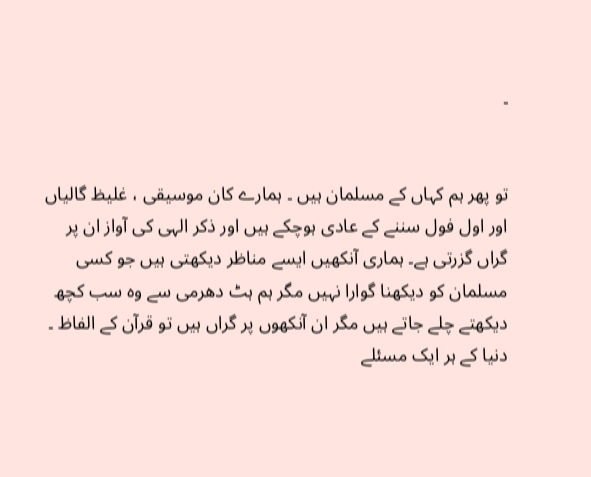۔


تو پھر ہم کہاں کے مسلمان ہیں ۔ ہمارے کان موسیقی ، غلیظ گالیاں اور اول فول سننے کے عادی ہوچکے ہیں اور ذکر الہی کی آواز ان پر گراں گزرتی ہے۔ ہماری آنکھیں ایسے مناظر دیکھتی ہیں جو کسی مسلمان کو دیکھنا گوارا نہیں مگر ہم ہٹ دھرمی سے وہ سب کچھ دیکھتے چلے جاتے ہیں مگر ان آنکھوں پر گراں ہیں تو قرآن کے الفاظ ۔ دنیا کے ہر ایک مسئلے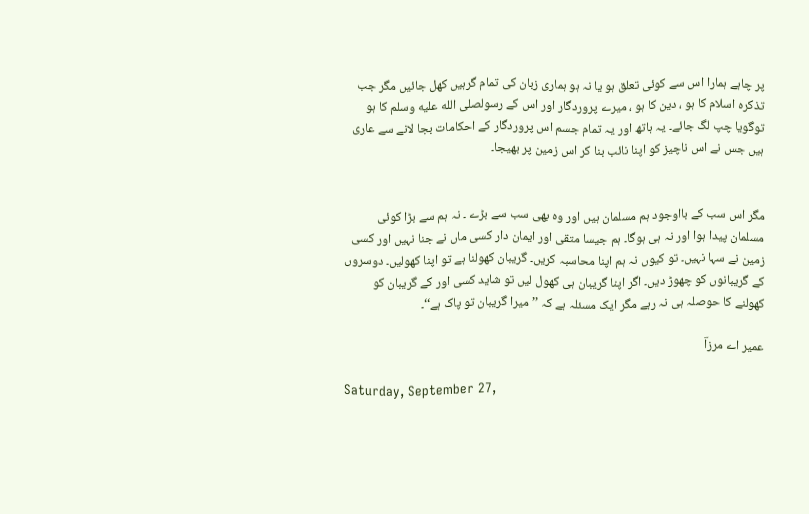پر چاہے ہمارا اس سے کوئی تعلق ہو یا نہ ہو ہماری زبان کی تمام گرہیں کھل جائیں مگر جب تذکرہ اسلام کا ہو ، دین کا ہو ، میرے پروردگار اور اس کے رسولصلى الله عليه وسلم کا ہو توگویا چپ لگ جائے۔ یہ ہاتھ اور یہ تمام جسم اس پروردگار کے احکامات بجا لانے سے عاری ہیں جس نے اس ناچیز کو اپنا نائب بنا کر اس زمین پر بھیجا۔


مگر اس سب کے بااوجود ہم مسلمان ہیں اور وہ بھی سب سے بڑے ۔ نہ ہم سے بڑا کوئی مسلمان پیدا ہوا اور نہ ہی ہوگا۔ ہم جیسا متقی اور ایمان دار کسی ماں نے جنا نہیں اور کسی زمین نے سہا نہیں۔ تو کیوں نہ ہم اپنا محاسبہ کریں۔ گریبان کھولنا ہے تو اپنا کھولیں۔ دوسروں کے گریبانوں کو چھوڑ دیں۔ اگر اپنا گریبان ہی کھول لیں تو شاید کسی اور کے گریبان کو کھولنے کا حوصلہ ہی نہ رہے مگر ایک مسئلہ ہے کہ ’’ میرا گریبان تو پاک ہے‘‘۔

عمیر اے مرزاؔ

Saturday, September 27,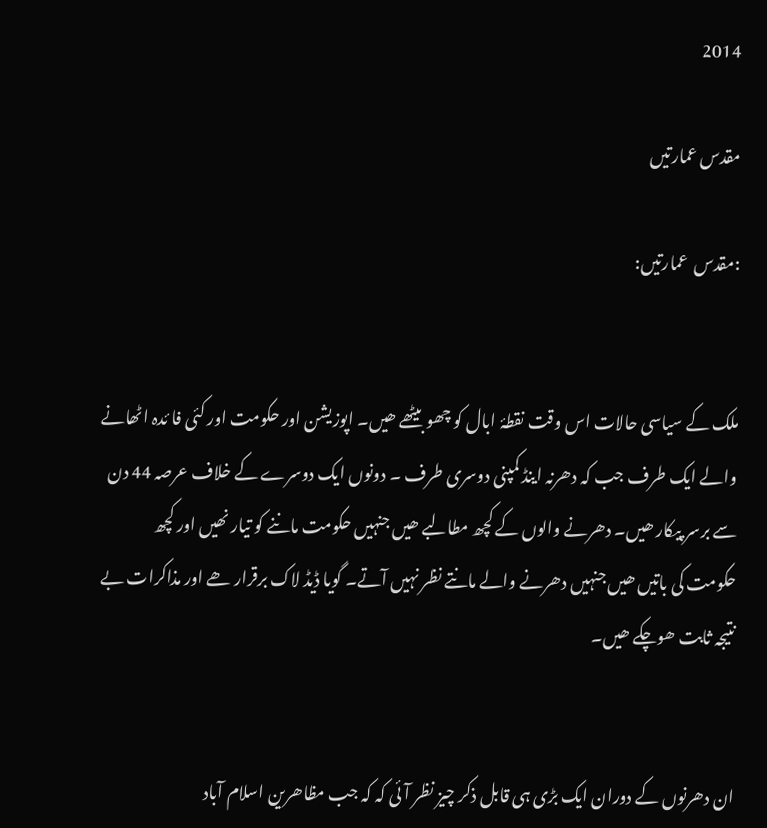2014

مقدس عمارتیں

:مقدس  عمارتیں:


ملک کے سیاسی حالات اس وقت نقطۂ ابال کو چھو بیٹھے ھیں۔ اپوزیشن اور حکومت اور کئی فا ئدہ اٹھانے والے ایک طرف جب کہ دھرنہ اینڈ کمپنی دوسری طرف ۔ دونوں ایک دوسرے کے خلاف عرصہ 44 دن سے برسر پیکار ھیں۔ دھرنے والوں کے کچھ مطالبے ھیں جنہیں حکومت ماننے کو تیار نھیں اور کچھ حکومت کی باتیں ھیں جنہیں دھرنے والے مانتے نظر نہیں آتے۔ گویا ڈيڈ لاک برقرار ھے اور مذاکرات بے نتیجہ ثابت ھوچکے ھیں۔


ان دھرنوں کے دوران ایک بڑی ہی قابل ذکر چیز نظر آئی کہ کہ جب مظاھرین اسلام آباد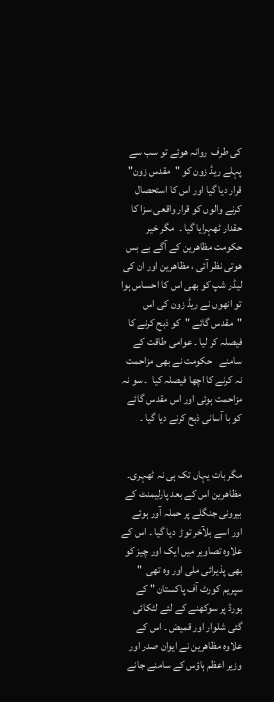کی طرف  روانہ ھوئے تو سب سے پہلے ريڈ زون کو "مقدس زون"  قرار ديا گیا اور اس کا استحصال کرنے والوں کو قرار واقعی سزا کا حقدار ٹھہرایا گیا ۔  مگر خیر حکومت مظاھرین کے آگے بے بس ھوتی نظر آئی ، مظاھرین اور ان کی لیڈر شپ کو بھی اس کا احساس ہوا تو انھوں نے ريڈ زون کی اس "مقدس گائے "کو ذبح کرنے کا فیصلہ کر لیا ۔ عوامی طاقت کے سامنے   حکومت نے بھی مزاحمت نہ کرنے کا اچھا فیصلہ کیا  ۔ سو نہ مزاحمت ہوئی اور اس مقدس گائے کو با آسانی ذبح کرنے دیا گیا ۔


مگر بات یہاں تک ہی نہ ٹھہری۔ مظاھرین اس کے بعد پارلیمنٹ کے بیرونی جنگلے پر حملہ آور ہوئے اور اسے بلآخر توڑ  دیا گیا ۔ اس کے علاوہ تصاویر میں ایک اور چیز کو بھی پذیرائی ملی اور وہ تھی  " سپریم کورٹ آف پاکستان " کے بورڈ پر سوکھنے کے لئے لٹکائی گئی شلوار اور قمیض ۔ اس کے علاوہ مظاھرین نے ایوان صدر اور وزیر اعظم ہاؤس کے سامنے جانے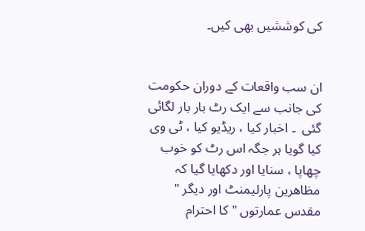کی کوششیں بھی کیں۔


ان سب واقعات کے دوران حکومت کی جانب سے ایک رٹ بار بار لگائی گئی  ۔ اخبار کیا ، ریڈیو کیا ، ٹی وی کیا گویا ہر جگہ اس رٹ کو خوب چھاپا ، سنایا اور دکھایا گیا کہ مظاھرین پارلیمنٹ اور دیگر " مقدس عمارتوں " کا احترام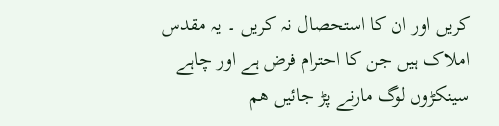کریں اور ان کا استحصال نہ کریں ۔ یہ مقدس املاک ہیں جن کا احترام فرض ہے اور چاہے سینکڑوں لوگ مارنے پڑ جائیں ھم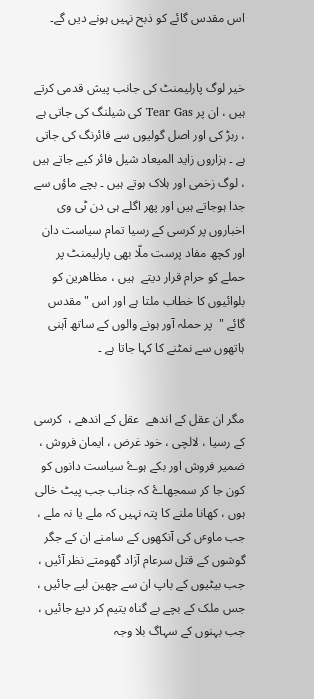اس مقدس گائے کو ذبح نہیں ہونے دیں گے۔


خیر لوگ پارلیمنٹ کی جانب پیش قدمی کرتے ہیں ، ان پر Tear Gas کی شیلنگ کی جاتی ہے ، ربڑ کی اور اصل گولیوں سے فائرنگ کی جاتی ہے ۔ ہزاروں زايد المیعاد شیل فائر کیے جاتے ہیں ، لوگ زخمی اور ہلاک ہوتے ہیں ۔ بچے ماؤں سے جدا ہوجاتے ہیں اور پھر اگلے ہی دن ٹی وی اخباروں پر کرسی کے رسیا تمام سیاست دان اور کچھ مفاد پرست ملّا بھی پارلیمنٹ پر حملے کو حرام قرار دیتے  ہیں ، مظاھرین کو بلوائیوں کا خطاب ملتا ہے اور اس " مقدس گائے "  پر حملہ آور ہونے والوں کے ساتھ آہنی ہاتھوں سے نمٹنے کا کہا جاتا ہے ۔


مگر ان عقل کے اندھے  عقل کے اندھے ،  کرسی کے رسیا ، لالچی ، خود غرض ، ایمان فروش ، ضمیر فروش اور بکے ہوۓ سیاست دانوں کو کون جا کر سمجھاۓ کہ جناب جب پیٹ خالی ہوں ، کھانا ملنے کا پتہ نہیں کہ ملے یا نہ ملے ، جب ماوٴں کی آنکھوں کے سامنے ان کے جگر گوشوں کے قتل سرعام آزاد گھومتے نظر آئیں ، جب بیٹیوں کے باپ ان سے چھین لیے جائیں ، جس ملک کے بچے بے گناہ یتیم کر دیۓ جائیں ، جب بہنوں کے سہاگ بلا وجہ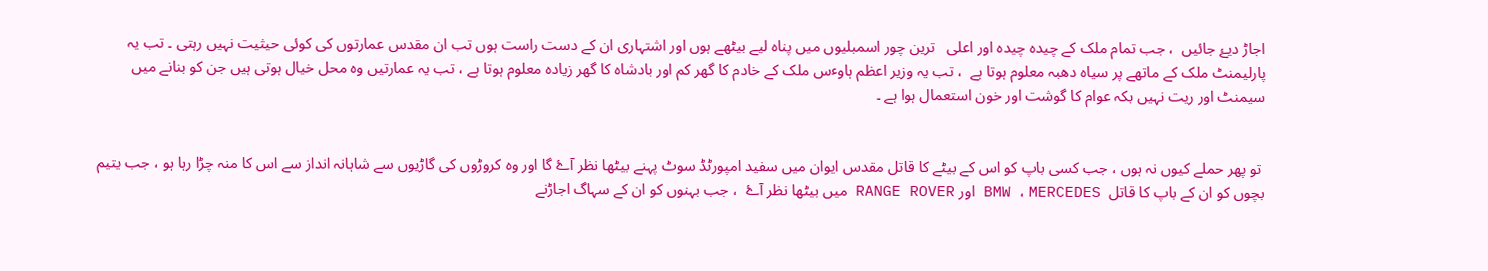اجاڑ دیۓ جائیں  ، جب تمام ملک کے چیدہ چیدە اور اعلی   ترین چور اسمبلیوں میں پناہ لیے بیٹھے ہوں اور اشتہاری ان کے دست راست ہوں تب ان مقدس عمارتوں کی کوئی حیثیت نہیں رہتی ۔ تب یہ پارلیمنٹ ملک کے ماتھے پر سیاہ دھبہ معلوم ہوتا ہے  ، تب یہ وزیر اعظم ہاوٴس ملک کے خادم کا گھر کم اور بادشاہ کا گھر زیادہ معلوم ہوتا ہے ، تب یہ عمارتیں وہ محل خیال ہوتی ہیں جن کو بنانے میں سیمنٹ اور ریت نہیں بکہ عوام کا گوشت اور خون استعمال ہوا ہے ۔


 تو پھر حملے کیوں نہ ہوں ، جب کسی باپ کو اس کے بیٹے کا قاتل مقدس ایوان میں سفید امپورٹڈ سوٹ پہنے بیٹھا نظر آۓ گا اور وہ کروڑوں کی گاڑیوں سے شاہانہ انداز سے اس کا منہ چڑا رہا ہو ، جب یتیم بچوں کو ان کے باپ کا قاتل  BMW ، MERCEDES اور RANGE ROVER میں بیٹھا نظر آۓ  ، جب بہنوں کو ان کے سہاگ اجاڑنے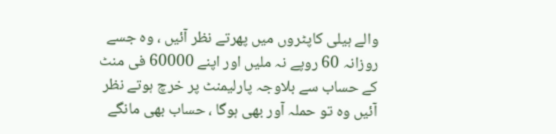والے ہیلی کاپٹروں میں پھرتے نظر آئیں ، وہ جسے روزانہ 60 روپے نہ ملیں اور اپنے 60000 فی منٹ کے حساب سے بلاوجہ پارلیمنٹ پر خرچ ہوتے نظر آئیں وہ تو حملہ آور بھی ہوگا ، حساب بھی مانگے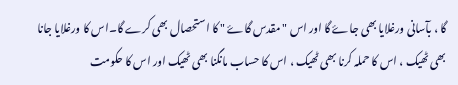گا ، بآسانی ورغلایا بھی جاۓ گا اور اس " مقدس گاۓ " کا استحصال بھی کرے گا۔اس کا ورغلایا جانا بھی ٹھیک ، اس کا حملہ کرنا بھی ٹھیک ، اس کا حساب مانگنا بھی ٹھیک اور اس کا حکومت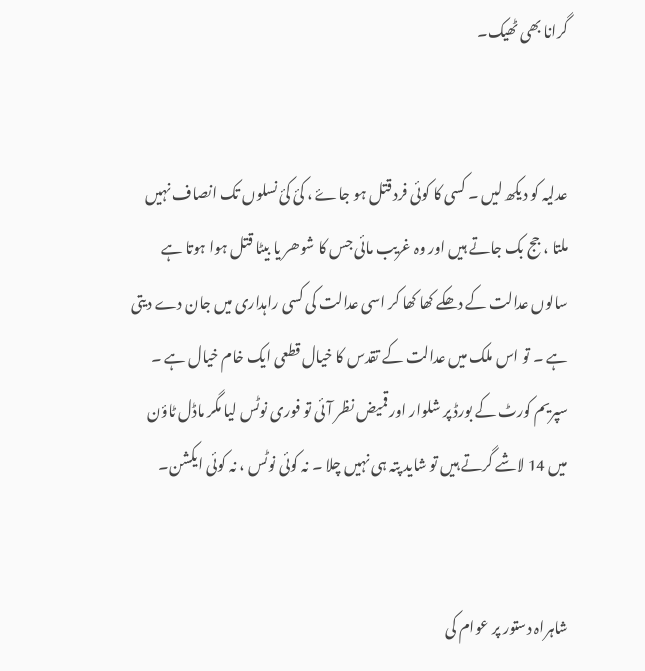گرانا بھی ٹھیک۔


عدلیہ کو دیکھ لیں ۔ کسی کا کوئی فرد قتل ہو جاۓ ، کئ کئ نسلوں تک انصاف نہیں ملتا ، جج بک جاتے ہیں اور وہ غریب مائی جس کا شوھر یا بیٹا قتل ہوا ہوتا ہے سالوں عدالت کے دھکے کھا کھا کر اسی عدالت کی کسی راہداری میں جان دے دیتی ہے ۔ تو اس ملک میں عدالت کے تقدس کا خیال قطعی ایک خام خیال ہے ۔ سپریم کورٹ کے بورڈ پر شلوار اور قمیض نظر آئی تو فوری نوٹس لیا مگر ماڈل ٹاؤن میں 14 لاشے گرتے ہیں تو شاید پتہ ہی نہیں چلا ۔ نہ کوئی نوٹس ، نہ کوئی ایکشن۔


شاہراہ دستور پر عوام کی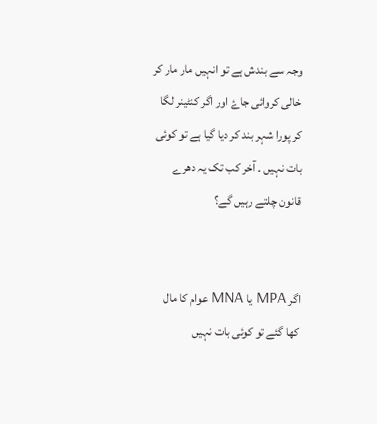وجہ سے بندش ہے تو انہیں مار مار کر خالی کروائی جاۓ اور اگر کنٹینر لگا کر پورا شہر بند کر دیا گیا ہے تو کوئی بات نہیں ۔ آخر کب تک یہ دھرے قانون چلتے رہیں گے؟


اگر MPA یا MNA عوام کا مال کھا گئے تو کوئی بات نہیں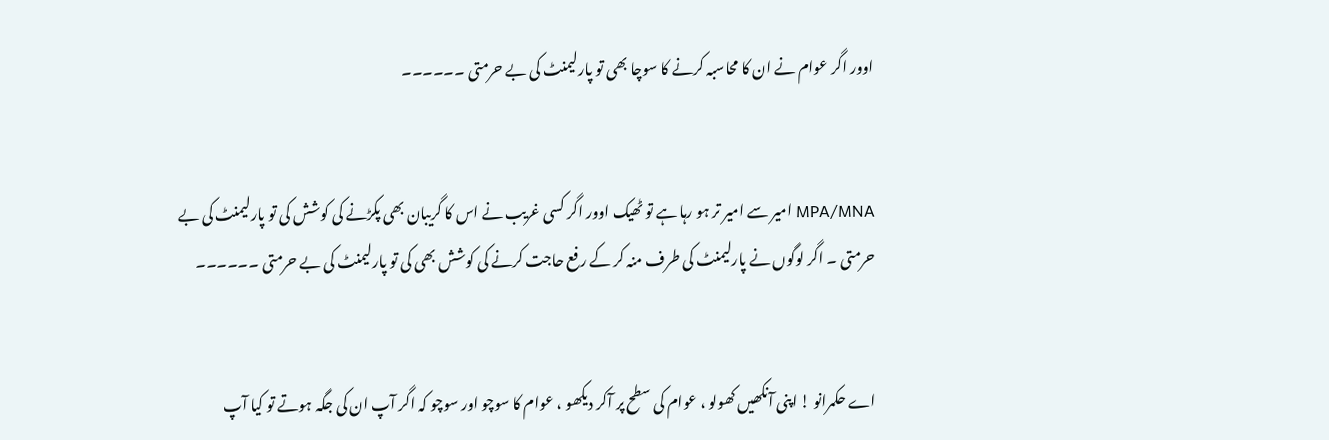اوور اگر عوام نے ان کا محاسبہ کرنے کا سوچا بھی تو پارلیمنٹ کی بے حرمتی ۔۔۔۔۔۔


MPA/MNA امیر سے امیر تر ہو رہا ہے تو ٹھیک اوور اگر کسی غریب نے اس کا گریبان بھی پکڑنے کی کوشش کی تو پارلیمنٹ کی بے حرمتی ۔ اگر لوگوں نے پارلیمنٹ کی طرف منہ کر کے رفع حاجت کرنے کی کوشش بھی کی تو پارلیمنٹ کی بے حرمتی ۔۔۔۔۔۔


اے حکمرانو ! اپنی آنکھیں کھولو ، عوام کی سطح پر آکر دیکھو ، عوام کا سوچو اور سوچو کہ اگر آپ ان کی جگہ ہوتے تو کیا آپ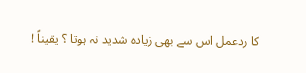کا ردعمل اس سے بھی زیادہ شدید نہ ہوتا ؟ یقیناً !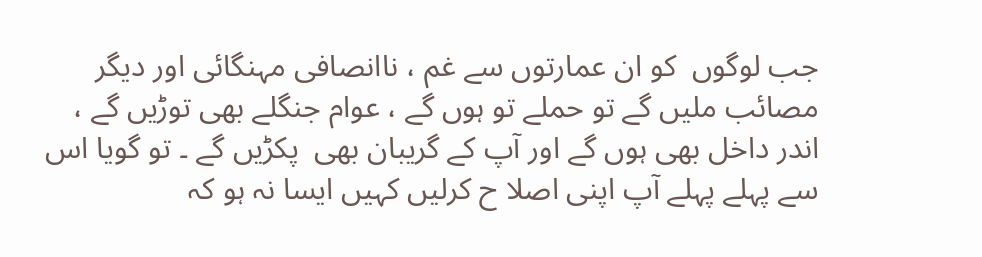جب لوگوں  کو ان عمارتوں سے غم ، ناانصافی مہنگائی اور دیگر مصائب ملیں گے تو حملے تو ہوں گے ، عوام جنگلے بھی توڑیں گے ، اندر داخل بھی ہوں گے اور آپ کے گریبان بھی  پکڑیں گے ۔ تو گویا اس سے پہلے پہلے آپ اپنی اصلا ح کرلیں کہیں ایسا نہ ہو کہ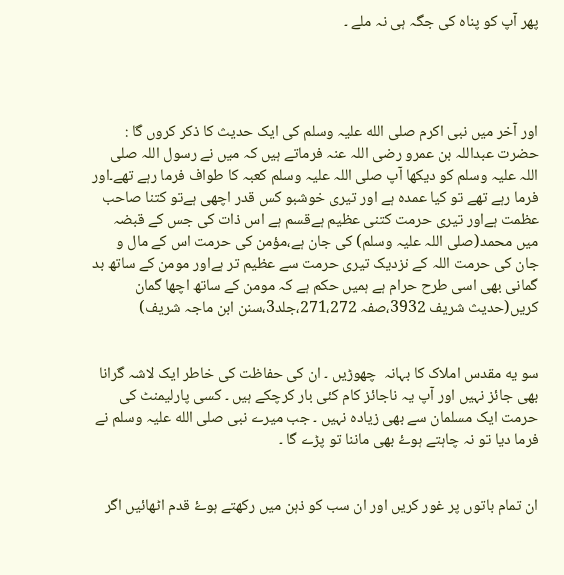پھر آپ کو پناہ کی جگہ ہی نہ ملے ۔




اور آخر میں نبی اکرم صلی الله علیہ وسلم کی ایک حدیث کا ذکر کروں گا : حضرت عبداللہ بن عمرو رضی اللہ عنہ فرماتے ہیں کہ میں نے رسول اللہ صلی اللہ علیہ وسلم کو دیکھا آپ صلی اللہ علیہ وسلم کعبہ کا طواف فرما رہے تھے۔اور فرما رہے تھے تو کیا عمدہ ہے اور تیری خوشبو کس قدر اچھی ہےتو کتنا صاحب عظمت ہےاور تیری حرمت کتنی عظیم ہےقسم ہے اس ذات کی جس کے قبضہ میں محمد(صلی اللہ علیہ وسلم) کی جان ہے،مؤمن کی حرمت اس کے مال و جان کی حرمت اللہ کے نزدیک تیری حرمت سے عظیم تر ہےاور مومن کے ساتھ بد گمانی بھی اسی طرح حرام ہے ہمیں حکم ہے کہ مومن کے ساتھ اچھا گمان کریں(حدیث شریف 3932،صفہ 271،272،جلد3،سنن ابن ماجہ شریف)


سو یە مقدس املاک کا بہانہ  چھوڑیں ۔ ان کی حفاظت کی خاطر ایک لاشہ گرانا بھی جائز نہیں اور آپ یہ ناجائز کام کئی بار کرچکے ہیں ۔ کسی پارلیمنٹ کی حرمت ایک مسلمان سے بھی زیادە نہیں ۔ جب میرے نبی صلی الله علیہ وسلم نے فرما دیا تو نہ چاہتے ہوۓ بھی ماننا تو پڑے گا ۔


ان تمام باتوں پر غور کریں اور ان سب کو ذہن میں رکھتے ہوۓ قدم اٹھائیں اگر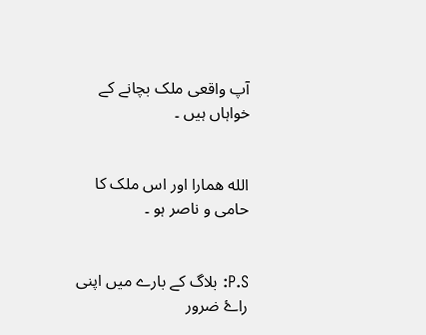آپ واقعی ملک بچانے کے خواہاں ہیں ۔


الله ھمارا اور اس ملک کا حامی و ناصر ہو ۔


P.S: بلاگ کے بارے میں اپنی راۓ ضرور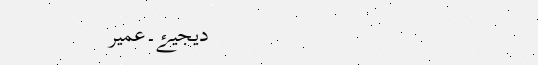دیجیۓ۔عمیر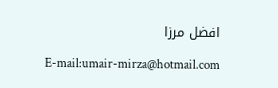افضل مرزا

E-mail:umair-mirza@hotmail.com